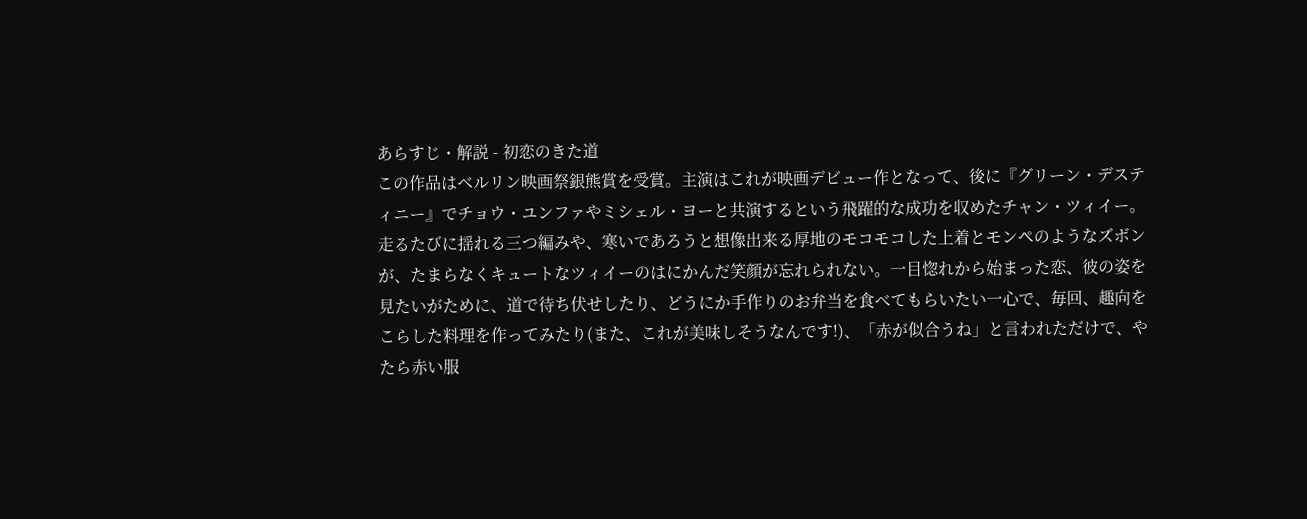あらすじ・解説 - 初恋のきた道
この作品はベルリン映画祭銀熊賞を受賞。主演はこれが映画デビュー作となって、後に『グリーン・デスティニー』でチョウ・ユンファやミシェル・ヨーと共演するという飛躍的な成功を収めたチャン・ツィイー。走るたびに揺れる三つ編みや、寒いであろうと想像出来る厚地のモコモコした上着とモンペのようなズボンが、たまらなくキュートなツィイーのはにかんだ笑顔が忘れられない。一目惚れから始まった恋、彼の姿を見たいがために、道で待ち伏せしたり、どうにか手作りのお弁当を食べてもらいたい一心で、毎回、趣向をこらした料理を作ってみたり(また、これが美味しそうなんです!)、「赤が似合うね」と言われただけで、やたら赤い服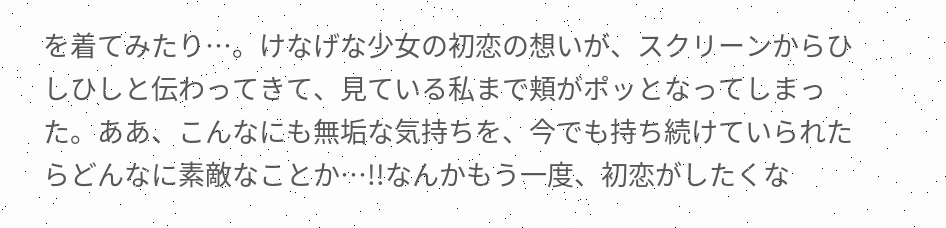を着てみたり…。けなげな少女の初恋の想いが、スクリーンからひしひしと伝わってきて、見ている私まで頬がポッとなってしまった。ああ、こんなにも無垢な気持ちを、今でも持ち続けていられたらどんなに素敵なことか…!!なんかもう一度、初恋がしたくな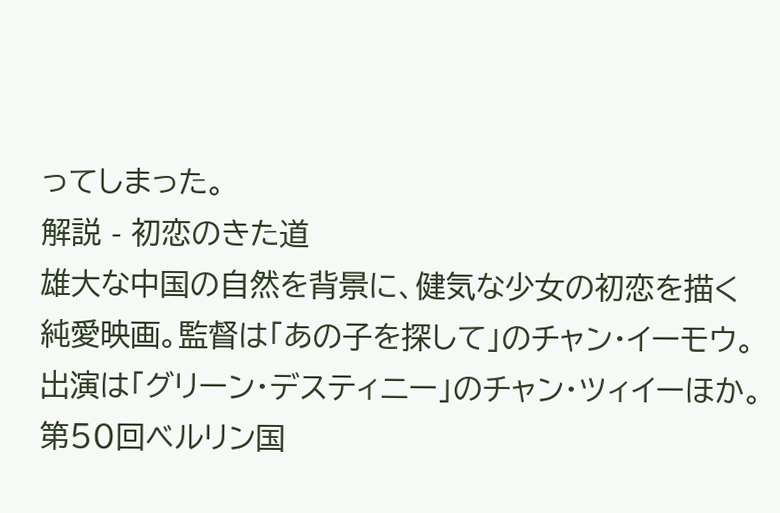ってしまった。
解説 - 初恋のきた道
雄大な中国の自然を背景に、健気な少女の初恋を描く純愛映画。監督は「あの子を探して」のチャン・イーモウ。出演は「グリーン・デスティニー」のチャン・ツィイーほか。第50回ベルリン国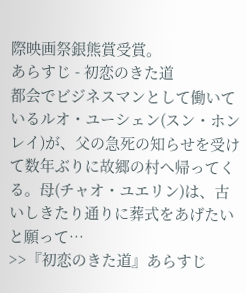際映画祭銀熊賞受賞。
あらすじ - 初恋のきた道
都会でビジネスマンとして働いているルオ・ユーシェン(スン・ホンレイ)が、父の急死の知らせを受けて数年ぶりに故郷の村へ帰ってくる。母(チャオ・ユエリン)は、古いしきたり通りに葬式をあげたいと願って…
>>『初恋のきた道』あらすじ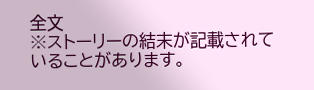全文
※ストーリーの結末が記載されていることがあります。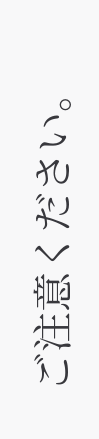ご注意ください。